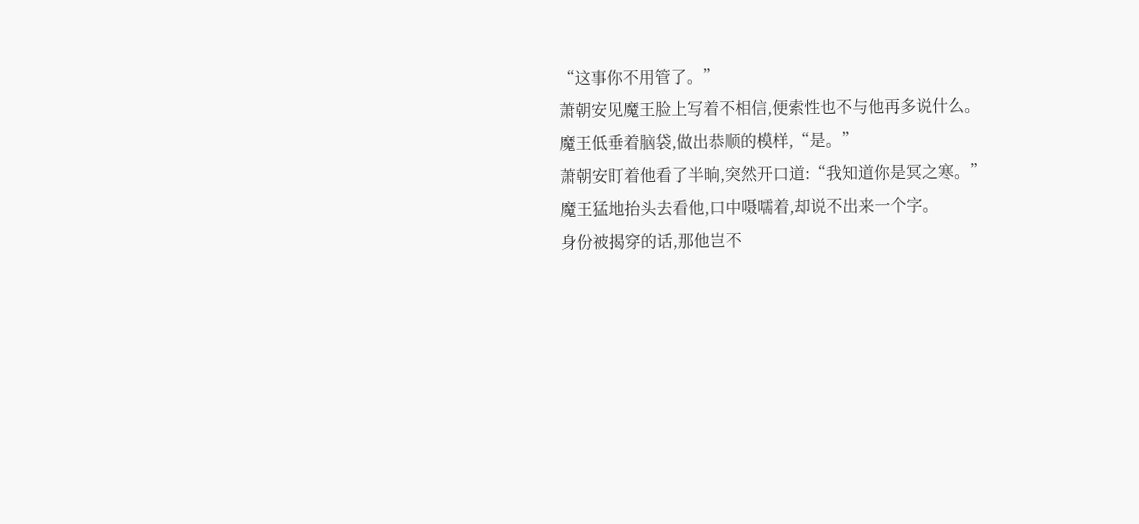“这事你不用管了。”
萧朝安见魔王脸上写着不相信,便索性也不与他再多说什么。
魔王低垂着脑袋,做出恭顺的模样,“是。”
萧朝安盯着他看了半晌,突然开口道:“我知道你是冥之寒。”
魔王猛地抬头去看他,口中嗫嚅着,却说不出来一个字。
身份被揭穿的话,那他岂不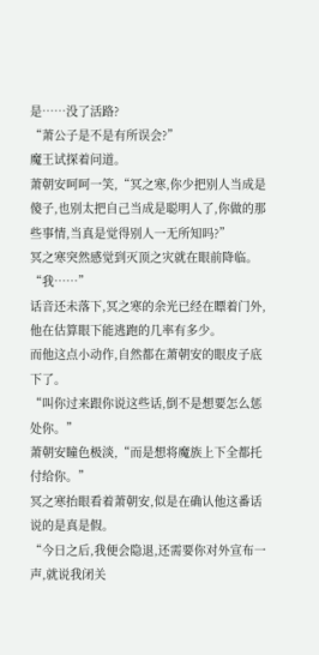是……没了活路?
“萧公子是不是有所误会?”
魔王试探着问道。
萧朝安呵呵一笑,“冥之寒,你少把别人当成是傻子,也别太把自己当成是聪明人了,你做的那些事情,当真是觉得别人一无所知吗?”
冥之寒突然感觉到灭顶之灾就在眼前降临。
“我……”
话音还未落下,冥之寒的余光已经在瞟着门外,他在估算眼下能逃跑的几率有多少。
而他这点小动作,自然都在萧朝安的眼皮子底下了。
“叫你过来跟你说这些话,倒不是想要怎么惩处你。”
萧朝安瞳色极淡,“而是想将魔族上下全都托付给你。”
冥之寒抬眼看着萧朝安,似是在确认他这番话说的是真是假。
“今日之后,我便会隐退,还需要你对外宣布一声,就说我闭关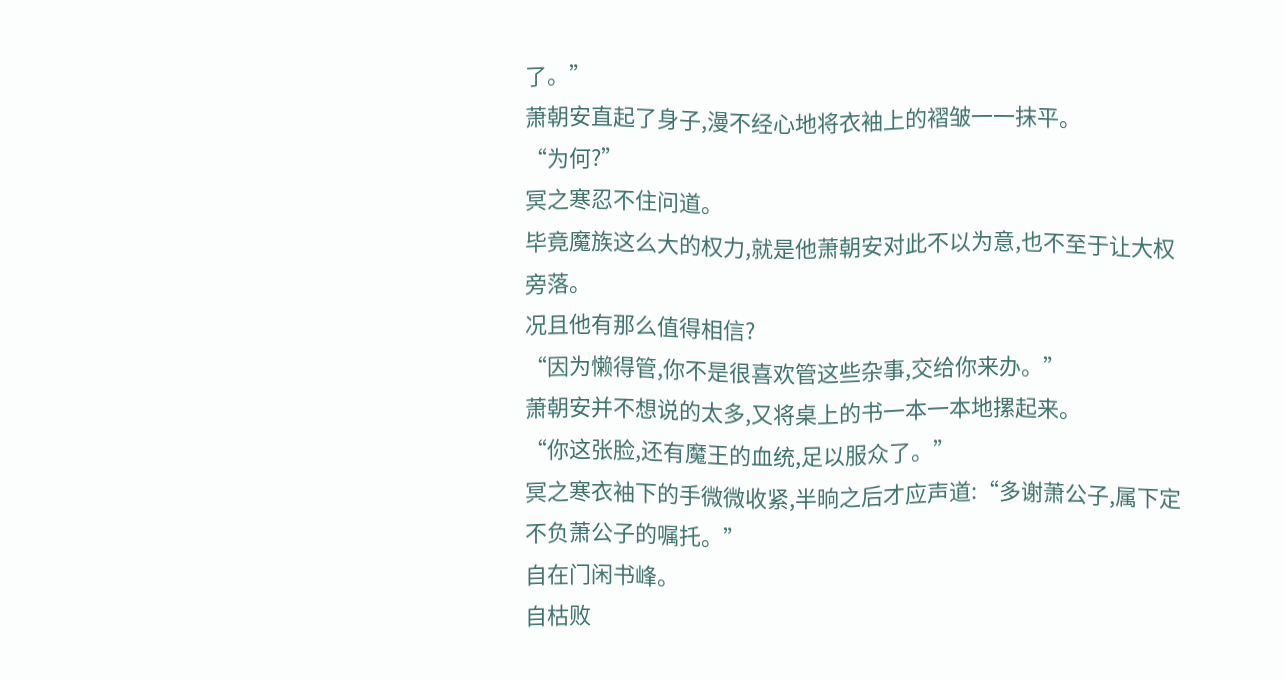了。”
萧朝安直起了身子,漫不经心地将衣袖上的褶皱一一抹平。
“为何?”
冥之寒忍不住问道。
毕竟魔族这么大的权力,就是他萧朝安对此不以为意,也不至于让大权旁落。
况且他有那么值得相信?
“因为懒得管,你不是很喜欢管这些杂事,交给你来办。”
萧朝安并不想说的太多,又将桌上的书一本一本地摞起来。
“你这张脸,还有魔王的血统,足以服众了。”
冥之寒衣袖下的手微微收紧,半晌之后才应声道:“多谢萧公子,属下定不负萧公子的嘱托。”
自在门闲书峰。
自枯败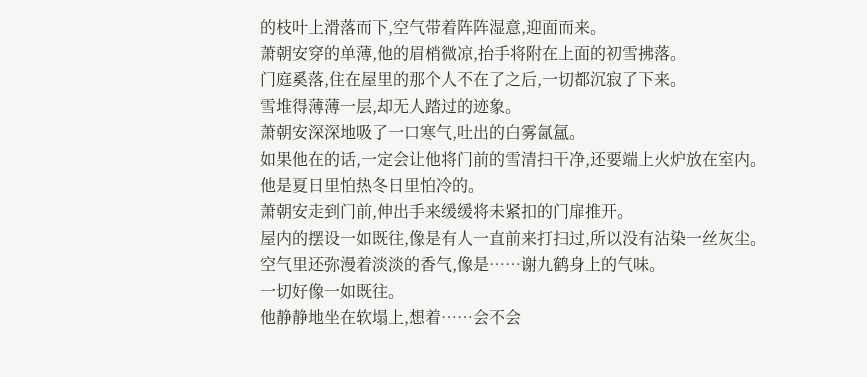的枝叶上滑落而下,空气带着阵阵湿意,迎面而来。
萧朝安穿的单薄,他的眉梢微凉,抬手将附在上面的初雪拂落。
门庭奚落,住在屋里的那个人不在了之后,一切都沉寂了下来。
雪堆得薄薄一层,却无人踏过的迹象。
萧朝安深深地吸了一口寒气,吐出的白雾氤氲。
如果他在的话,一定会让他将门前的雪清扫干净,还要端上火炉放在室内。
他是夏日里怕热冬日里怕冷的。
萧朝安走到门前,伸出手来缓缓将未紧扣的门扉推开。
屋内的摆设一如既往,像是有人一直前来打扫过,所以没有沾染一丝灰尘。
空气里还弥漫着淡淡的香气,像是……谢九鹤身上的气味。
一切好像一如既往。
他静静地坐在软塌上,想着……会不会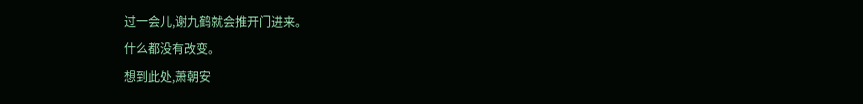过一会儿,谢九鹤就会推开门进来。
什么都没有改变。
想到此处,萧朝安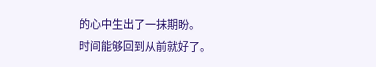的心中生出了一抹期盼。
时间能够回到从前就好了。